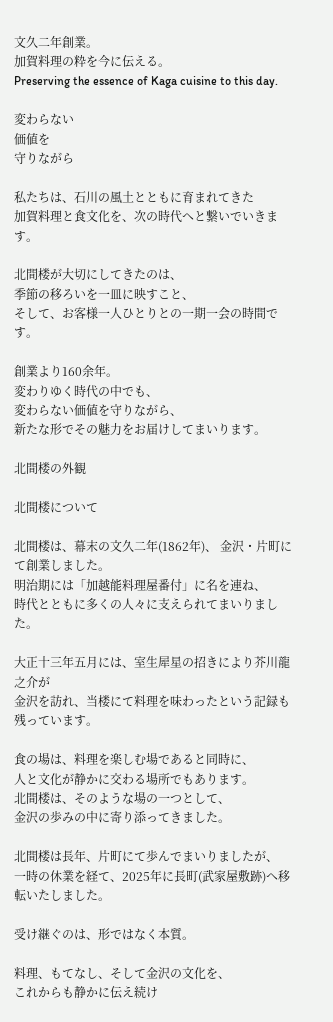文久二年創業。
加賀料理の粋を今に伝える。
Preserving the essence of Kaga cuisine to this day.

変わらない
価値を
守りながら

私たちは、石川の風土とともに育まれてきた
加賀料理と食文化を、次の時代へと繋いでいきます。

北間楼が大切にしてきたのは、
季節の移ろいを一皿に映すこと、
そして、お客様一人ひとりとの一期一会の時間です。

創業より160余年。
変わりゆく時代の中でも、
変わらない価値を守りながら、
新たな形でその魅力をお届けしてまいります。

北間楼の外観

北間楼について

北間楼は、幕末の文久二年(1862年)、 金沢・片町にて創業しました。
明治期には「加越能料理屋番付」に名を連ね、
時代とともに多くの人々に支えられてまいりました。

大正十三年五月には、室生犀星の招きにより芥川龍之介が
金沢を訪れ、当楼にて料理を味わったという記録も残っています。

食の場は、料理を楽しむ場であると同時に、
人と文化が静かに交わる場所でもあります。
北間楼は、そのような場の一つとして、
金沢の歩みの中に寄り添ってきました。

北間楼は長年、片町にて歩んでまいりましたが、
一時の休業を経て、2025年に長町(武家屋敷跡)へ移転いたしました。

受け継ぐのは、形ではなく本質。

料理、もてなし、そして金沢の文化を、
これからも静かに伝え続け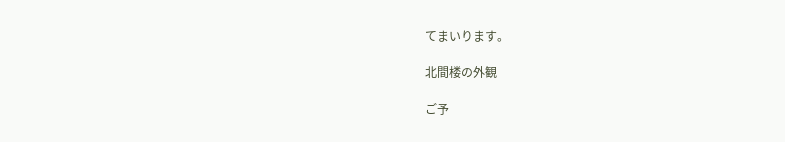てまいります。

北間楼の外観

ご予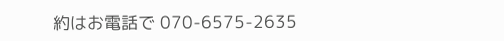約はお電話で 070-6575-2635